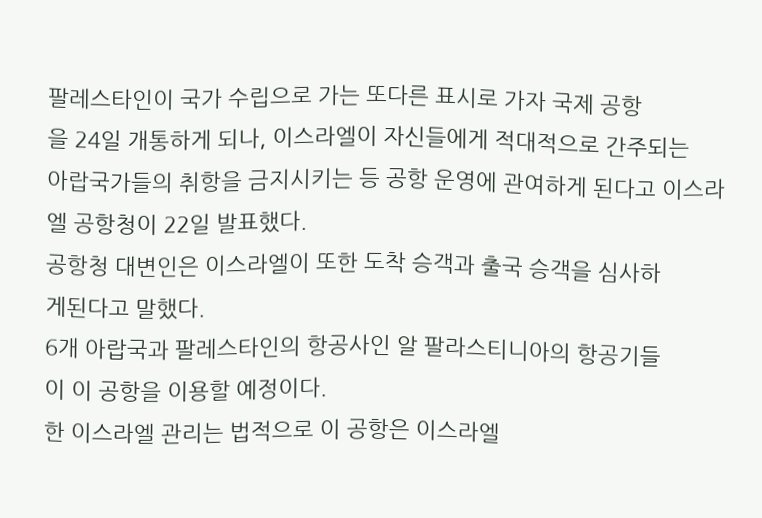팔레스타인이 국가 수립으로 가는 또다른 표시로 가자 국제 공항
을 24일 개통하게 되나, 이스라엘이 자신들에게 적대적으로 간주되는
아랍국가들의 취항을 금지시키는 등 공항 운영에 관여하게 된다고 이스라
엘 공항청이 22일 발표했다.
공항청 대변인은 이스라엘이 또한 도착 승객과 출국 승객을 심사하
게된다고 말했다.
6개 아랍국과 팔레스타인의 항공사인 알 팔라스티니아의 항공기들
이 이 공항을 이용할 예정이다.
한 이스라엘 관리는 법적으로 이 공항은 이스라엘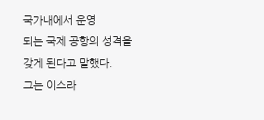국가내에서 운영
되는 국제 공항의 성격을 갖게 된다고 말했다.
그는 이스라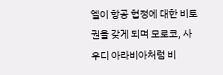엘이 항공 협정에 대한 비토권을 갖게 되며 모로코, 사
우디 아라비아처럼 비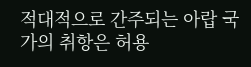적대적으로 간주되는 아랍 국가의 취항은 허용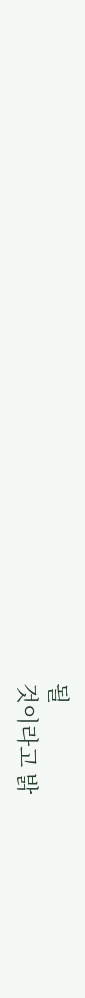될
것이라고 밝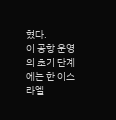혔다.
이 공항 운영의 초기 단계에는 한 이스라엘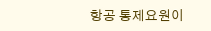항공 통제요원이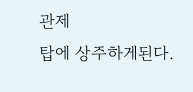관제
탑에 상주하게된다.